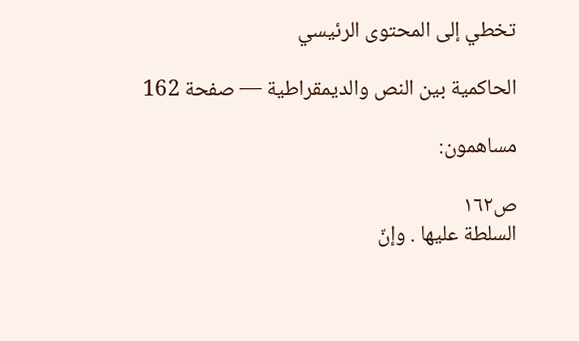تخطي إلى المحتوى الرئيسي

الحاكمية بين النص والديمقراطية — صفحة 162

مساهمون:

ص١٦٢
السلطة عليها . وإنّ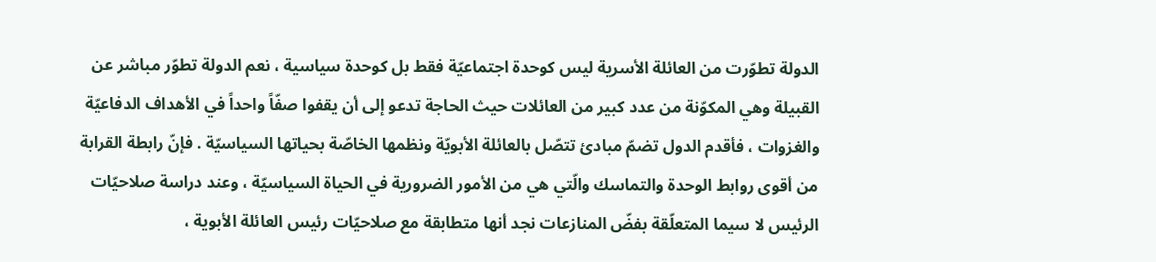الدولة تطوّرت من العائلة الأسرية ليس كوحدة اجتماعيّة فقط بل كوحدة سياسية ، نعم الدولة تطوّر مباشر عن القبيلة وهي المكوّنة من عدد كبير من العائلات حيث الحاجة تدعو إلى أن يقفوا صفّاً واحداً في الأهداف الدفاعيّة والغزوات ، فأقدم الدول تضمّ مبادئ تتصّل بالعائلة الأبويّة ونظمها الخاصّة بحياتها السياسيّة . فإنّ رابطة القرابة من أقوى روابط الوحدة والتماسك والّتي هي من الأمور الضرورية في الحياة السياسيّة ، وعند دراسة صلاحيّات الرئيس لا سيما المتعلّقة بفضّ المنازعات نجد أنها متطابقة مع صلاحيّات رئيس العائلة الأبوية ،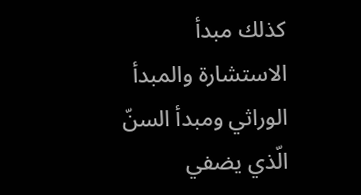كذلك مبدأ الاستشارة والمبدأ الوراثي ومبدأ السنّ الّذي يضفي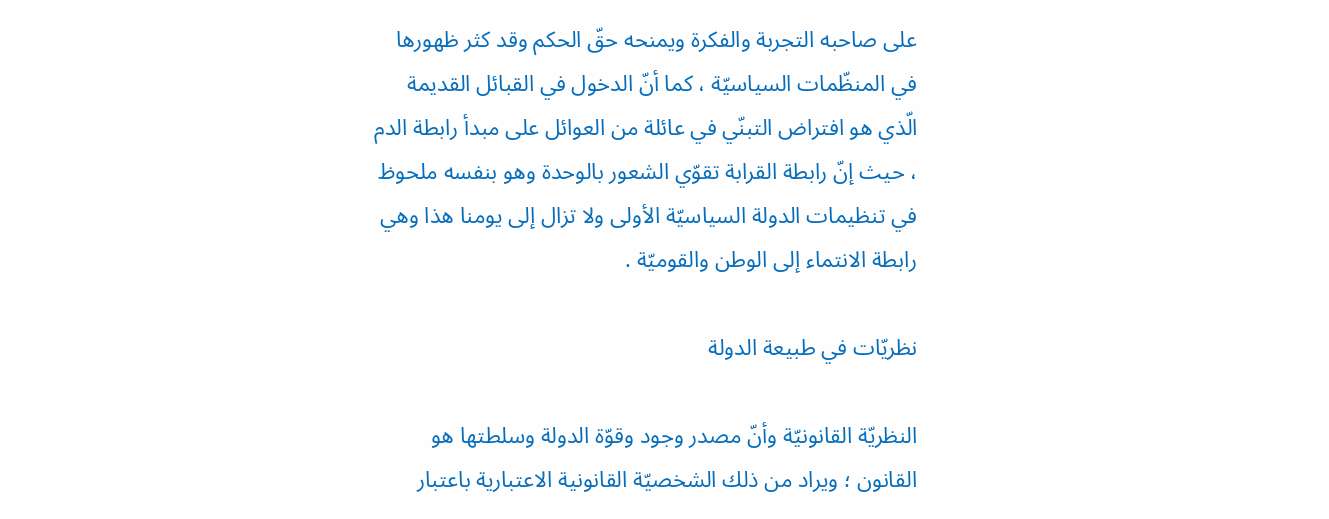على صاحبه التجربة والفكرة ويمنحه حقّ الحكم وقد كثر ظهورها في المنظّمات السياسيّة ، كما أنّ الدخول في القبائل القديمة الّذي هو افتراض التبنّي في عائلة من العوائل على مبدأ رابطة الدم ، حيث إنّ رابطة القرابة تقوّي الشعور بالوحدة وهو بنفسه ملحوظ في تنظيمات الدولة السياسيّة الأولى ولا تزال إلى يومنا هذا وهي رابطة الانتماء إلى الوطن والقوميّة .

نظريّات في طبيعة الدولة

النظريّة القانونيّة وأنّ مصدر وجود وقوّة الدولة وسلطتها هو القانون ؛ ويراد من ذلك الشخصيّة القانونية الاعتبارية باعتبار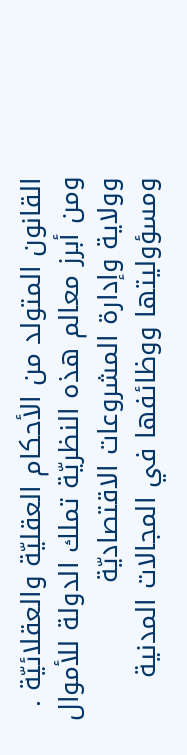القانون المتولد من الأحكام العقليّة والعقلائيّة . ومن أبرز معالم هذه النظريّة تملك الدولة للأموال وولاية وإدارة المشروعات الاقتصاديّة ومسؤوليتها ووظائفها في المجالات المدنية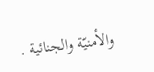والأمنيّة والجنائية .